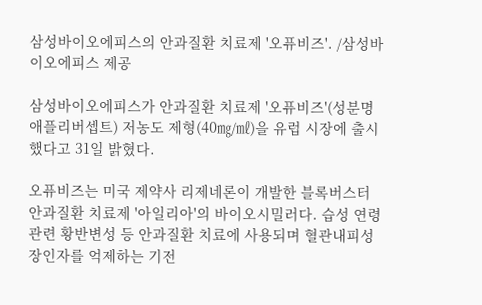삼성바이오에피스의 안과질환 치료제 '오퓨비즈'. /삼성바이오에피스 제공

삼성바이오에피스가 안과질환 치료제 '오퓨비즈'(성분명 애플리버셉트) 저농도 제형(40㎎/㎖)을 유럽 시장에 출시했다고 31일 밝혔다.

오퓨비즈는 미국 제약사 리제네론이 개발한 블록버스터 안과질환 치료제 '아일리아'의 바이오시밀러다. 습성 연령관련 황반변성 등 안과질환 치료에 사용되며 혈관내피성장인자를 억제하는 기전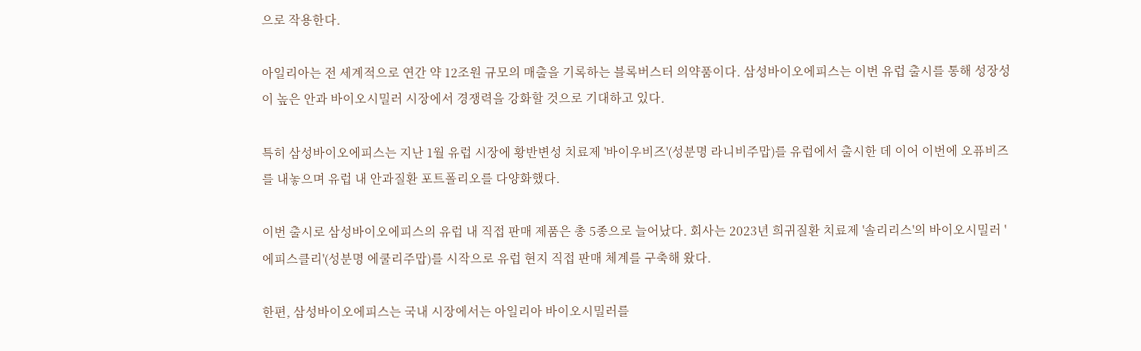으로 작용한다.

아일리아는 전 세계적으로 연간 약 12조원 규모의 매출을 기록하는 블록버스터 의약품이다. 삼성바이오에피스는 이번 유럽 출시를 통해 성장성이 높은 안과 바이오시밀러 시장에서 경쟁력을 강화할 것으로 기대하고 있다.

특히 삼성바이오에피스는 지난 1월 유럽 시장에 황반변성 치료제 '바이우비즈'(성분명 라니비주맙)를 유럽에서 출시한 데 이어 이번에 오퓨비즈를 내놓으며 유럽 내 안과질환 포트폴리오를 다양화했다.

이번 출시로 삼성바이오에피스의 유럽 내 직접 판매 제품은 총 5종으로 늘어났다. 회사는 2023년 희귀질환 치료제 '솔리리스'의 바이오시밀러 '에피스클리'(성분명 에쿨리주맙)를 시작으로 유럽 현지 직접 판매 체계를 구축해 왔다.

한편, 삼성바이오에피스는 국내 시장에서는 아일리아 바이오시밀러를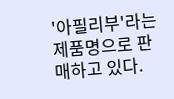'아필리부'라는 제품명으로 판매하고 있다.